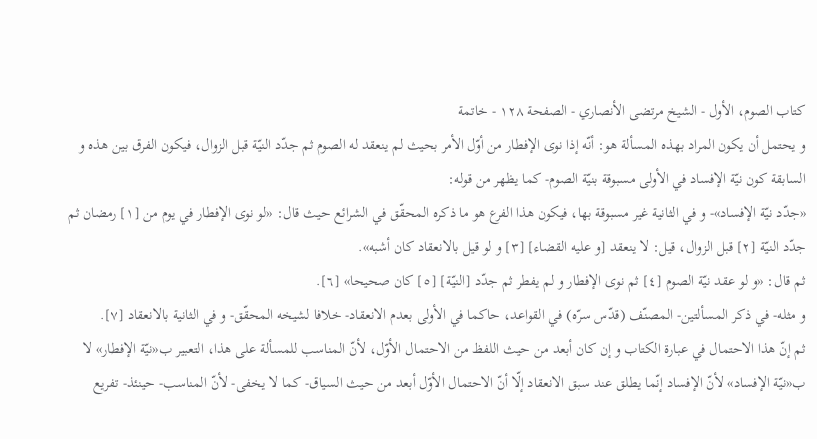كتاب الصوم، الأول - الشيخ مرتضى الأنصاري - الصفحة ١٢٨ - خاتمة
و يحتمل أن يكون المراد بهذه المسألة هو: أنّه إذا نوى الإفطار من أوّل الأمر بحيث لم ينعقد له الصوم ثم جدّد النيّة قبل الزوال، فيكون الفرق بين هذه و السابقة كون نيّة الإفساد في الأولى مسبوقة بنيّة الصوم- كما يظهر من قوله:
«جدّد نيّة الإفساد»- و في الثانية غير مسبوقة بها، فيكون هذا الفرع هو ما ذكره المحقّق في الشرائع حيث قال: «لو نوى الإفطار في يوم من [١] رمضان ثم جدّد النيّة [٢] قبل الزوال، قيل: لا ينعقد [و عليه القضاء] [٣] و لو قيل بالانعقاد كان أشبه».
ثم قال: «و لو عقد نيّة الصوم [٤] ثم نوى الإفطار و لم يفطر ثم جدّد [النيّة] [٥] كان صحيحا» [٦].
و مثله- في ذكر المسألتين- المصنّف (قدّس سرّه) في القواعد، حاكما في الأولى بعدم الانعقاد- خلافا لشيخه المحقّق- و في الثانية بالانعقاد [٧].
ثم إنّ هذا الاحتمال في عبارة الكتاب و إن كان أبعد من حيث اللفظ من الاحتمال الأوّل، لأنّ المناسب للمسألة على هذا، التعبير ب«نيّة الإفطار» لا ب«نيّة الإفساد» لأنّ الإفساد إنّما يطلق عند سبق الانعقاد إلّا أنّ الاحتمال الأوّل أبعد من حيث السياق- كما لا يخفى- لأنّ المناسب- حينئذ- تفريع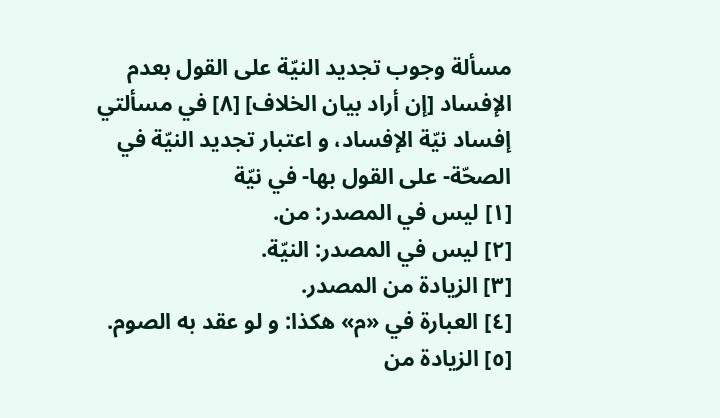مسألة وجوب تجديد النيّة على القول بعدم الإفساد [إن أراد بيان الخلاف] [٨] في مسألتي إفساد نيّة الإفساد، و اعتبار تجديد النيّة في الصحّة- على القول بها- في نيّة
[١] ليس في المصدر: من.
[٢] ليس في المصدر: النيّة.
[٣] الزيادة من المصدر.
[٤] العبارة في «م» هكذا: و لو عقد به الصوم.
[٥] الزيادة من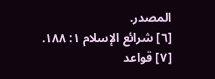المصدر.
[٦] شرائع الإسلام ١: ١٨٨.
[٧] قواعد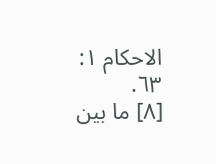الاحكام ١: ٦٣.
[٨] ما بين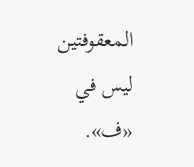المعقوفتين ليس في «ف».